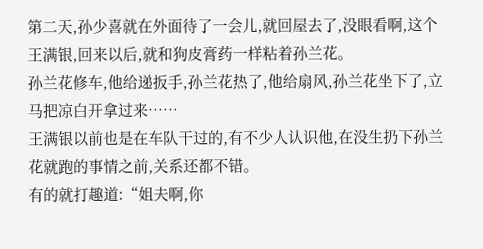第二天,孙少喜就在外面待了一会儿,就回屋去了,没眼看啊,这个王满银,回来以后,就和狗皮膏药一样粘着孙兰花。
孙兰花修车,他给递扳手,孙兰花热了,他给扇风,孙兰花坐下了,立马把凉白开拿过来……
王满银以前也是在车队干过的,有不少人认识他,在没生扔下孙兰花就跑的事情之前,关系还都不错。
有的就打趣道:“姐夫啊,你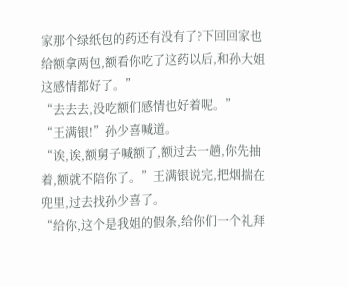家那个绿纸包的药还有没有了?下回回家也给额拿两包,额看你吃了这药以后,和孙大姐这感情都好了。”
“去去去,没吃额们感情也好着呢。”
“王满银!”孙少喜喊道。
“诶,诶,额舅子喊额了,额过去一趟,你先抽着,额就不陪你了。”王满银说完,把烟揣在兜里,过去找孙少喜了。
“给你,这个是我姐的假条,给你们一个礼拜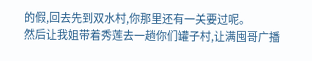的假,回去先到双水村,你那里还有一关要过呢。
然后让我姐带着秀莲去一趟你们罐子村,让满囤哥广播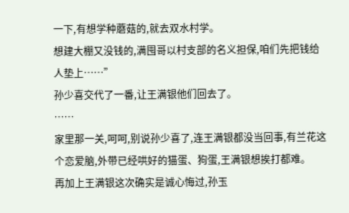一下,有想学种蘑菇的,就去双水村学。
想建大棚又没钱的,满囤哥以村支部的名义担保,咱们先把钱给人垫上……”
孙少喜交代了一番,让王满银他们回去了。
……
家里那一关,呵呵,别说孙少喜了,连王满银都没当回事,有兰花这个恋爱脑,外带已经哄好的猫蛋、狗蛋,王满银想挨打都难。
再加上王满银这次确实是诚心悔过,孙玉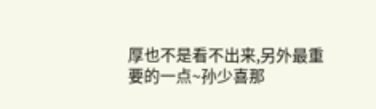厚也不是看不出来,另外最重要的一点~孙少喜那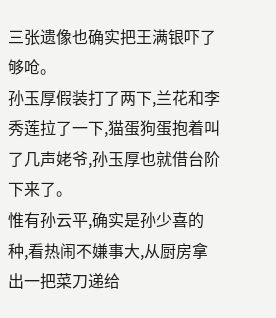三张遗像也确实把王满银吓了够呛。
孙玉厚假装打了两下,兰花和李秀莲拉了一下,猫蛋狗蛋抱着叫了几声姥爷,孙玉厚也就借台阶下来了。
惟有孙云平,确实是孙少喜的种,看热闹不嫌事大,从厨房拿出一把菜刀递给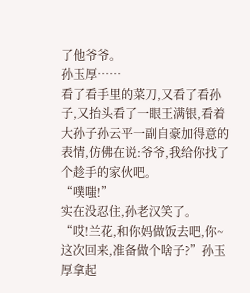了他爷爷。
孙玉厚……
看了看手里的菜刀,又看了看孙子,又抬头看了一眼王满银,看着大孙子孙云平一副自豪加得意的表情,仿佛在说:爷爷,我给你找了个趁手的家伙吧。
“噗嗤!”
实在没忍住,孙老汉笑了。
“哎!兰花,和你妈做饭去吧,你~这次回来,准备做个啥子?”孙玉厚拿起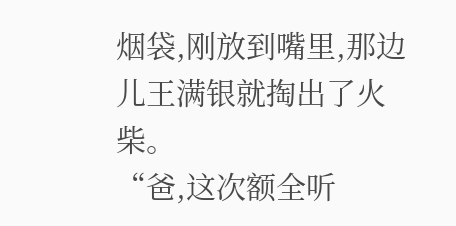烟袋,刚放到嘴里,那边儿王满银就掏出了火柴。
“爸,这次额全听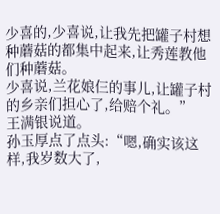少喜的,少喜说,让我先把罐子村想种蘑菇的都集中起来,让秀莲教他们种蘑菇。
少喜说,兰花娘仨的事儿,让罐子村的乡亲们担心了,给赔个礼。”
王满银说道。
孙玉厚点了点头:“嗯,确实该这样,我岁数大了,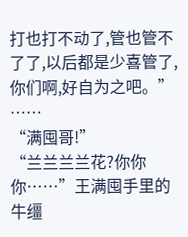打也打不动了,管也管不了了,以后都是少喜管了,你们啊,好自为之吧。”
……
“满囤哥!”
“兰兰兰兰花?你你你……”王满囤手里的牛缰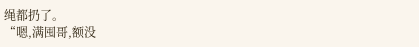绳都扔了。
“嗯,满囤哥,额没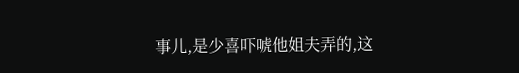事儿,是少喜吓唬他姐夫弄的,这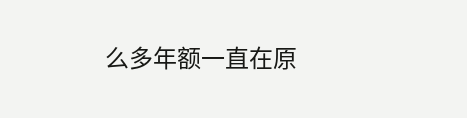么多年额一直在原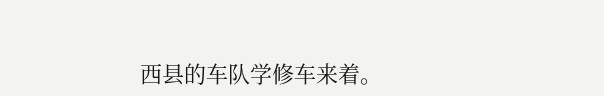西县的车队学修车来着。